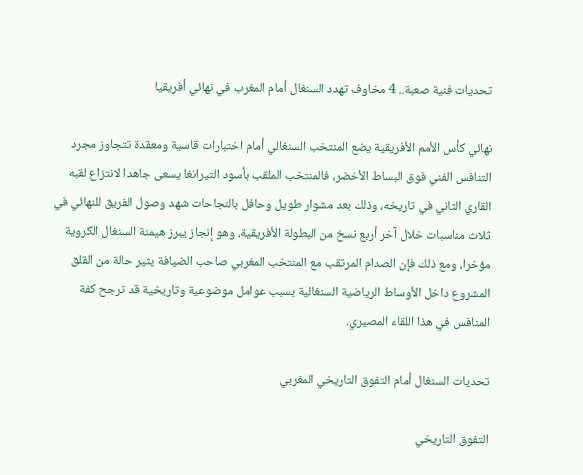تحديات فنية صعبة.. 4 مخاوف تهدد السنغال أمام المغرب في نهائي أفريقيا

نهائي كأس الأمم الأفريقية يضع المنتخب السنغالي أمام اختبارات قاسية ومعقدة تتجاوز مجرد التنافس الفني فوق البساط الأخضر، فالمنتخب الملقب بأسود التيرانغا يسعى جاهدا لانتزاع لقبه القاري الثاني في تاريخه، وذلك بعد مشوار طويل وحافل بالنجاحات شهد وصول الفريق للنهائي في ثلاث مناسبات خلال آخر أربع نسخ من البطولة الأفريقية، وهو إنجاز يبرز هيمنة السنغال الكروية مؤخرا، ومع ذلك فإن الصدام المرتقب مع المنتخب المغربي صاحب الضيافة يثير حالة من القلق المشروع داخل الأوساط الرياضية السنغالية بسبب عوامل موضوعية وتاريخية قد ترجح كفة المنافس في هذا اللقاء المصيري.

تحديات السنغال أمام التفوق التاريخي المغربي

التفوق التاريخي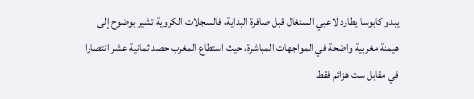يبدو كابوسا يطارد لاعبي السنغال قبل صافرة البداية، فالسجلات الكروية تشير بوضوح إلى هيمنة مغربية واضحة في المواجهات المباشرة، حيث استطاع المغرب حصد ثمانية عشر انتصارا في مقابل ست هزائم فقط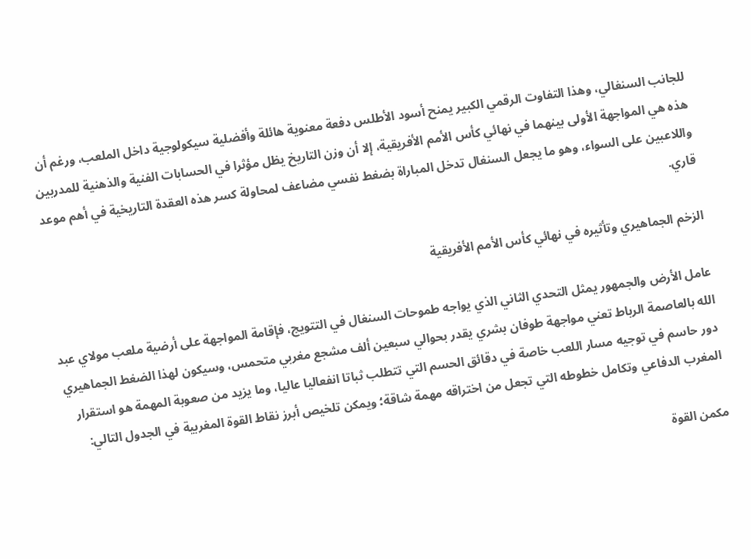للجانب السنغالي، وهذا التفاوت الرقمي الكبير يمنح أسود الأطلس دفعة معنوية هائلة وأفضلية سيكولوجية داخل الملعب، ورغم أن هذه هي المواجهة الأولى بينهما في نهائي كأس الأمم الأفريقية، إلا أن وزن التاريخ يظل مؤثرا في الحسابات الفنية والذهنية للمدربين واللاعبين على السواء، وهو ما يجعل السنغال تدخل المباراة بضغط نفسي مضاعف لمحاولة كسر هذه العقدة التاريخية في أهم موعد قاري.

الزخم الجماهيري وتأثيره في نهائي كأس الأمم الأفريقية

عامل الأرض والجمهور يمثل التحدي الثاني الذي يواجه طموحات السنغال في التتويج، فإقامة المواجهة على أرضية ملعب مولاي عبد الله بالعاصمة الرباط تعني مواجهة طوفان بشري يقدر بحوالي سبعين ألف مشجع مغربي متحمس، وسيكون لهذا الضغط الجماهيري دور حاسم في توجيه مسار اللعب خاصة في دقائق الحسم التي تتطلب ثباتا انفعاليا عاليا، وما يزيد من صعوبة المهمة هو استقرار المغرب الدفاعي وتكامل خطوطه التي تجعل من اختراقه مهمة شاقة؛ ويمكن تلخيص أبرز نقاط القوة المغربية في الجدول التالي:

مكمن القوة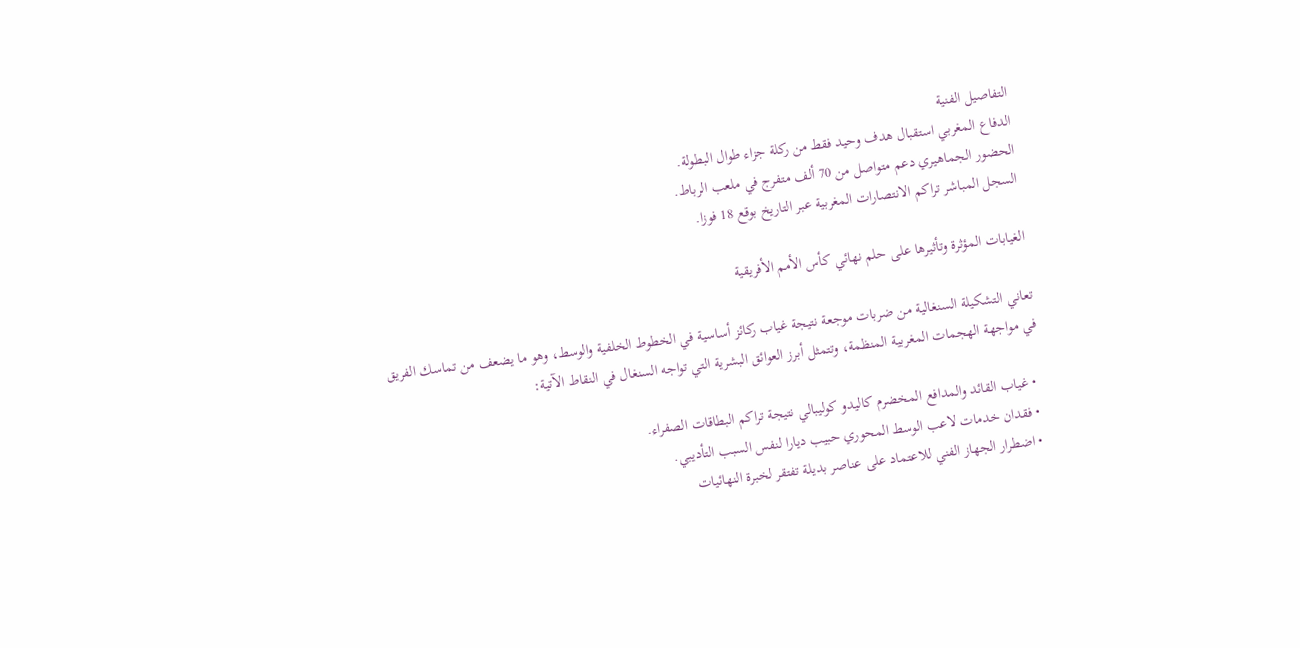التفاصيل الفنية
الدفاع المغربي استقبال هدف وحيد فقط من ركلة جزاء طوال البطولة.
الحضور الجماهيري دعم متواصل من 70 ألف متفرج في ملعب الرباط.
السجل المباشر تراكم الانتصارات المغربية عبر التاريخ بوقع 18 فوزا.

الغيابات المؤثرة وتأثيرها على حلم نهائي كأس الأمم الأفريقية

تعاني التشكيلة السنغالية من ضربات موجعة نتيجة غياب ركائز أساسية في الخطوط الخلفية والوسط، وهو ما يضعف من تماسك الفريق في مواجهة الهجمات المغربية المنظمة، وتتمثل أبرز العوائق البشرية التي تواجه السنغال في النقاط الآتية:

  • غياب القائد والمدافع المخضرم كاليدو كوليبالي نتيجة تراكم البطاقات الصفراء.
  • فقدان خدمات لاعب الوسط المحوري حبيب ديارا لنفس السبب التأديبي.
  • اضطرار الجهاز الفني للاعتماد على عناصر بديلة تفتقر لخبرة النهائيات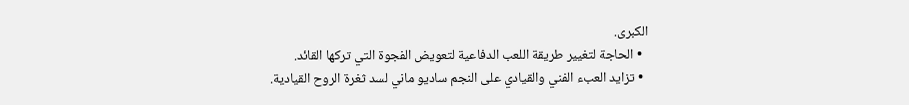الكبرى.
  • الحاجة لتغيير طريقة اللعب الدفاعية لتعويض الفجوة التي تركها القائد.
  • تزايد العبء الفني والقيادي على النجم ساديو ماني لسد ثغرة الروح القيادية.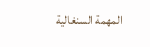المهمة السنغالية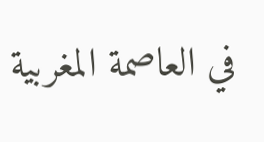في العاصمة المغربية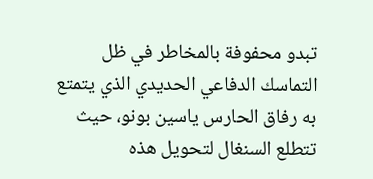تبدو محفوفة بالمخاطر في ظل التماسك الدفاعي الحديدي الذي يتمتع به رفاق الحارس ياسين بونو، حيث تتطلع السنغال لتحويل هذه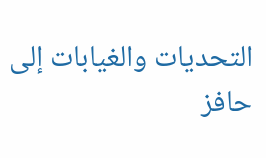التحديات والغيابات إلى حافز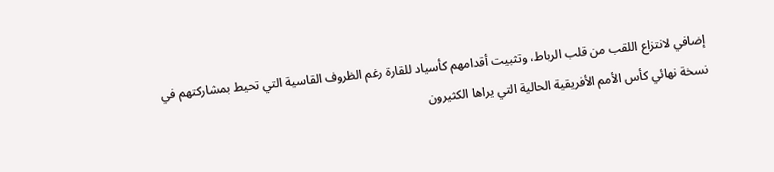إضافي لانتزاع اللقب من قلب الرباط، وتثبيت أقدامهم كأسياد للقارة رغم الظروف القاسية التي تحيط بمشاركتهم في نسخة نهائي كأس الأمم الأفريقية الحالية التي يراها الكثيرون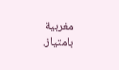مغربية بامتياز.